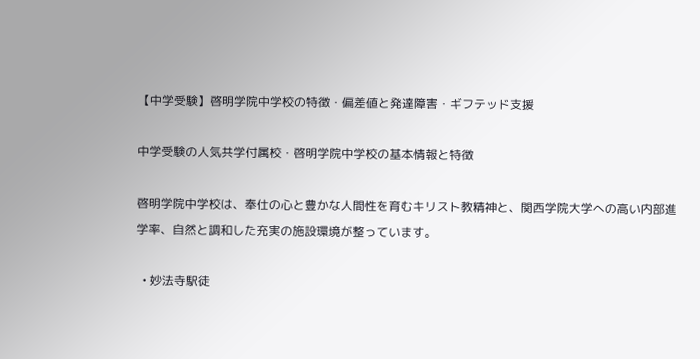【中学受験】啓明学院中学校の特徴・偏差値と発達障害・ギフテッド支援

中学受験の人気共学付属校・啓明学院中学校の基本情報と特徴

啓明学院中学校は、奉仕の心と豊かな人間性を育むキリスト教精神と、関西学院大学への高い内部進学率、自然と調和した充実の施設環境が整っています。

  • 妙法寺駅徒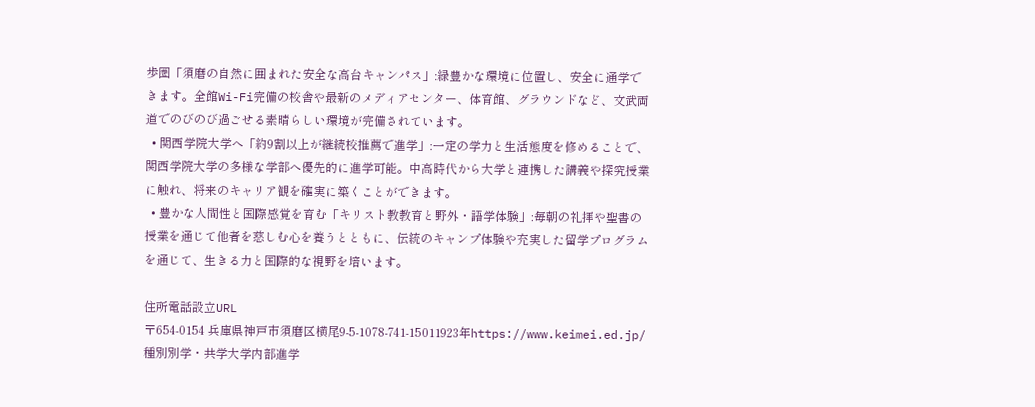歩圏「須磨の自然に囲まれた安全な高台キャンパス」:緑豊かな環境に位置し、安全に通学できます。全館Wi-Fi完備の校舎や最新のメディアセンター、体育館、グラウンドなど、文武両道でのびのび過ごせる素晴らしい環境が完備されています。
  • 関西学院大学へ「約9割以上が継続校推薦で進学」:一定の学力と生活態度を修めることで、関西学院大学の多様な学部へ優先的に進学可能。中高時代から大学と連携した講義や探究授業に触れ、将来のキャリア観を確実に築くことができます。
  • 豊かな人間性と国際感覚を育む「キリスト教教育と野外・語学体験」:毎朝の礼拝や聖書の授業を通じて他者を慈しむ心を養うとともに、伝統のキャンプ体験や充実した留学プログラムを通じて、生きる力と国際的な視野を培います。

住所電話設立URL
〒654-0154 兵庫県神戸市須磨区横尾9-5-1078-741-15011923年https://www.keimei.ed.jp/
種別別学・共学大学内部進学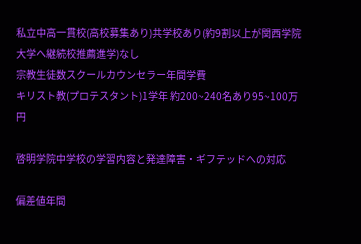私立中高一貫校(高校募集あり)共学校あり(約9割以上が関西学院大学へ継続校推薦進学)なし
宗教生徒数スクールカウンセラー年間学費
キリスト教(プロテスタント)1学年 約200~240名あり95~100万円

啓明学院中学校の学習内容と発達障害・ギフテッドへの対応

偏差値年間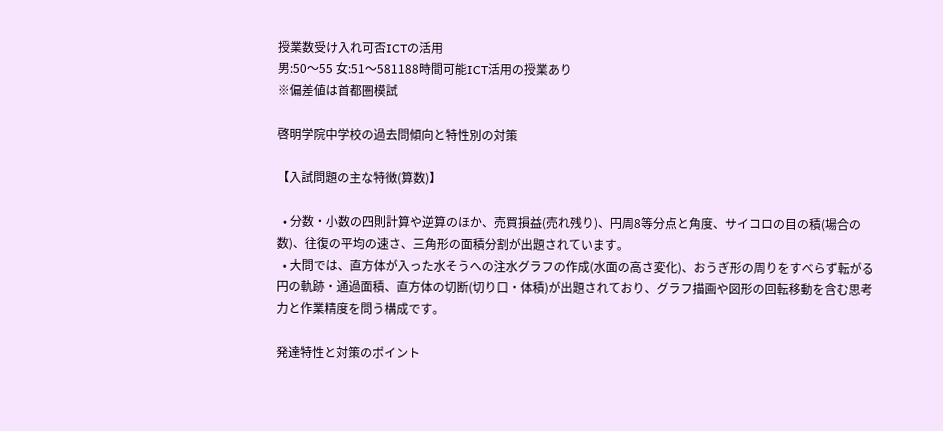授業数受け入れ可否ICTの活用
男:50〜55 女:51〜581188時間可能ICT活用の授業あり
※偏差値は首都圏模試

啓明学院中学校の過去問傾向と特性別の対策

【入試問題の主な特徴(算数)】

  • 分数・小数の四則計算や逆算のほか、売買損益(売れ残り)、円周8等分点と角度、サイコロの目の積(場合の数)、往復の平均の速さ、三角形の面積分割が出題されています。
  • 大問では、直方体が入った水そうへの注水グラフの作成(水面の高さ変化)、おうぎ形の周りをすべらず転がる円の軌跡・通過面積、直方体の切断(切り口・体積)が出題されており、グラフ描画や図形の回転移動を含む思考力と作業精度を問う構成です。

発達特性と対策のポイント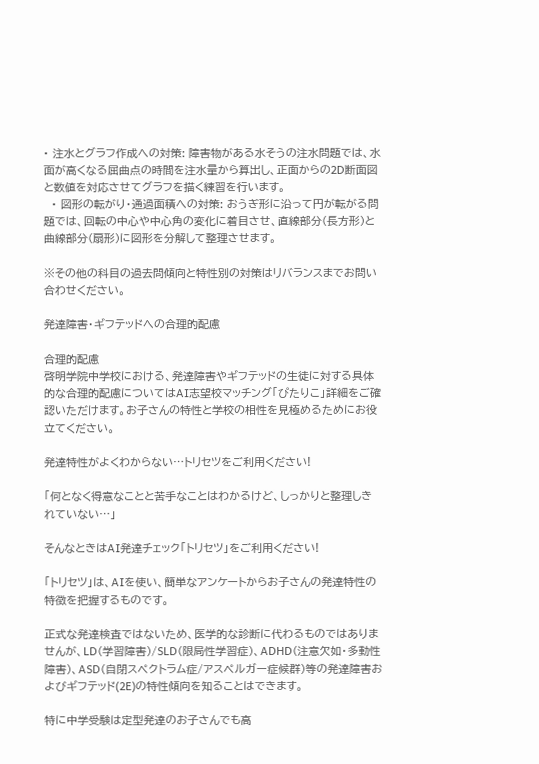• 注水とグラフ作成への対策: 障害物がある水そうの注水問題では、水面が高くなる屈曲点の時間を注水量から算出し、正面からの2D断面図と数値を対応させてグラフを描く練習を行います。
  • 図形の転がり・通過面積への対策: おうぎ形に沿って円が転がる問題では、回転の中心や中心角の変化に着目させ、直線部分(長方形)と曲線部分(扇形)に図形を分解して整理させます。

※その他の科目の過去問傾向と特性別の対策はリバランスまでお問い合わせください。

発達障害・ギフテッドへの合理的配慮

合理的配慮
啓明学院中学校における、発達障害やギフテッドの生徒に対する具体的な合理的配慮についてはAI志望校マッチング「ぴたりこ」詳細をご確認いただけます。お子さんの特性と学校の相性を見極めるためにお役立てください。

発達特性がよくわからない…トリセツをご利用ください!

「何となく得意なことと苦手なことはわかるけど、しっかりと整理しきれていない…」

そんなときはAI発達チェック「トリセツ」をご利用ください!

「トリセツ」は、AIを使い、簡単なアンケートからお子さんの発達特性の特徴を把握するものです。

正式な発達検査ではないため、医学的な診断に代わるものではありませんが、LD(学習障害)/SLD(限局性学習症)、ADHD(注意欠如・多動性障害)、ASD(自閉スペクトラム症/アスペルガー症候群)等の発達障害およびギフテッド(2E)の特性傾向を知ることはできます。

特に中学受験は定型発達のお子さんでも高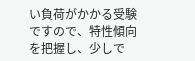い負荷がかかる受験ですので、特性傾向を把握し、少しで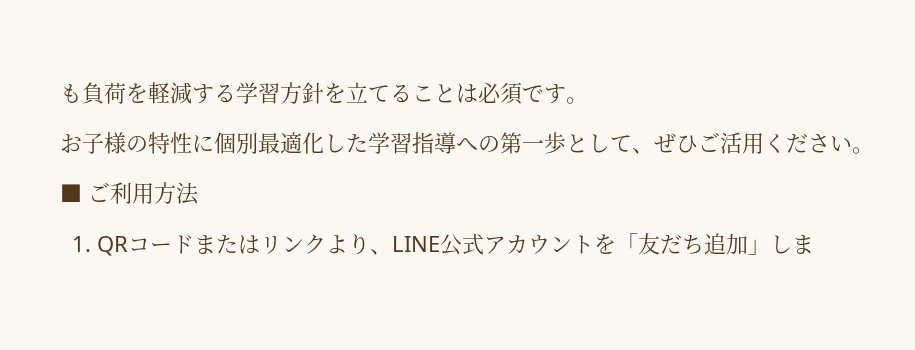も負荷を軽減する学習方針を立てることは必須です。

お子様の特性に個別最適化した学習指導への第一歩として、ぜひご活用ください。

■ ご利用方法

  1. QRコードまたはリンクより、LINE公式アカウントを「友だち追加」しま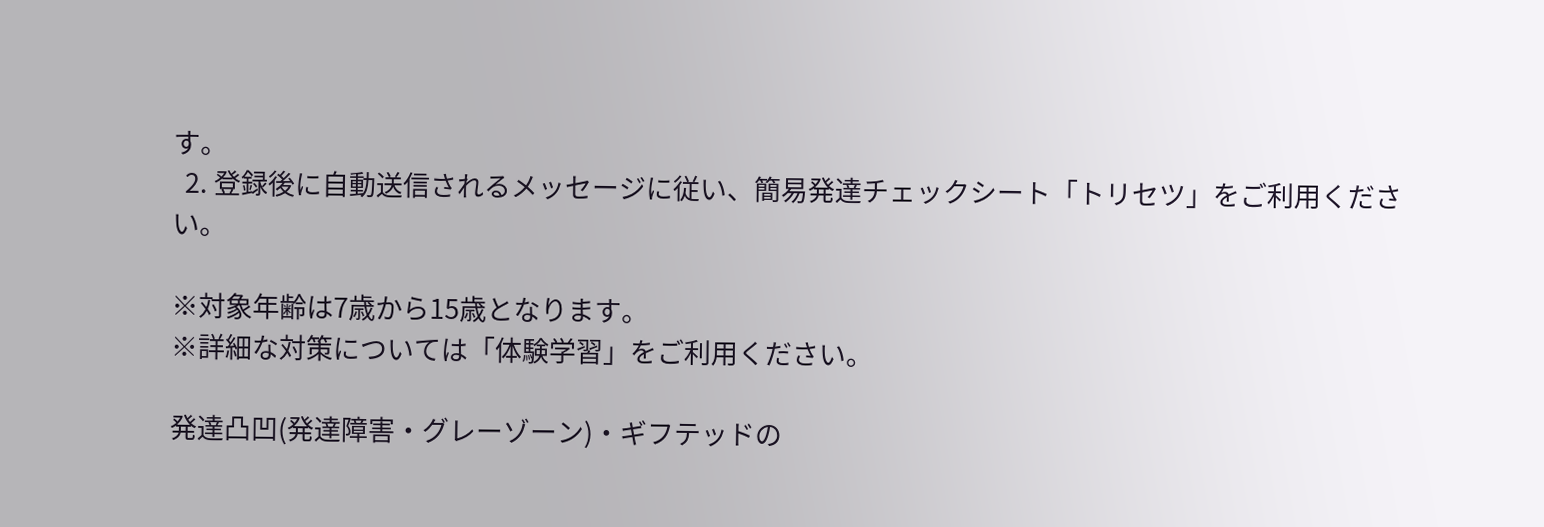す。
  2. 登録後に自動送信されるメッセージに従い、簡易発達チェックシート「トリセツ」をご利用ください。

※対象年齢は7歳から15歳となります。
※詳細な対策については「体験学習」をご利用ください。

発達凸凹(発達障害・グレーゾーン)・ギフテッドの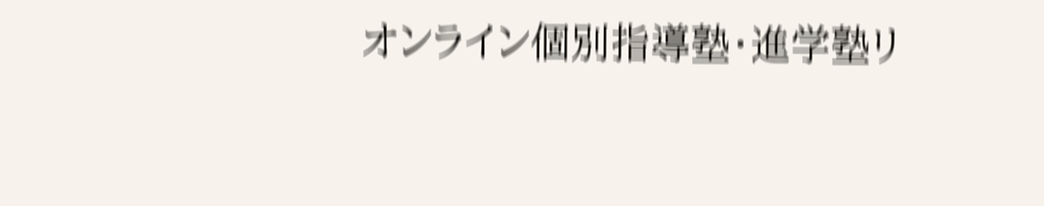オンライン個別指導塾・進学塾リ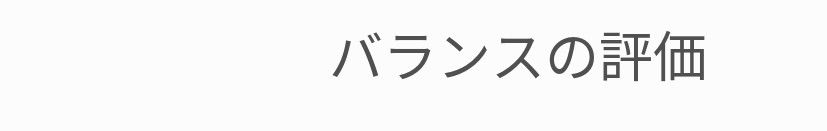バランスの評価